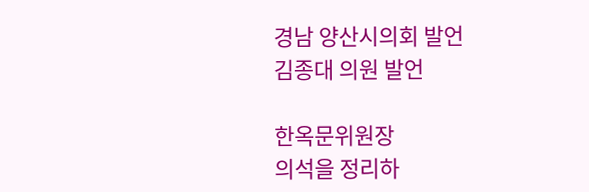경남 양산시의회 발언
김종대 의원 발언

한옥문위원장
의석을 정리하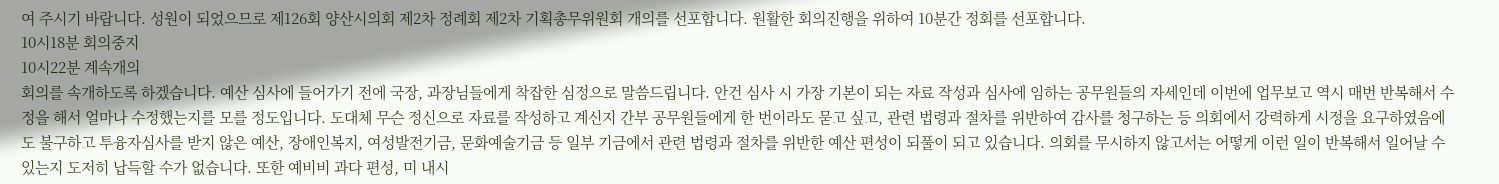여 주시기 바랍니다. 성원이 되었으므로 제126회 양산시의회 제2차 정례회 제2차 기획총무위원회 개의를 선포합니다. 원활한 회의진행을 위하여 10분간 정회를 선포합니다.
10시18분 회의중지
10시22분 계속개의
회의를 속개하도록 하겠습니다. 예산 심사에 들어가기 전에 국장, 과장님들에게 착잡한 심정으로 말씀드립니다. 안건 심사 시 가장 기본이 되는 자료 작성과 심사에 임하는 공무원들의 자세인데 이번에 업무보고 역시 매번 반복해서 수정을 해서 얼마나 수정했는지를 모를 정도입니다. 도대체 무슨 정신으로 자료를 작성하고 계신지 간부 공무원들에게 한 번이라도 묻고 싶고, 관련 법령과 절차를 위반하여 감사를 청구하는 등 의회에서 강력하게 시정을 요구하였음에도 불구하고 투융자심사를 받지 않은 예산, 장애인복지, 여성발전기금, 문화예술기금 등 일부 기금에서 관련 법령과 절차를 위반한 예산 편성이 되풀이 되고 있습니다. 의회를 무시하지 않고서는 어떻게 이런 일이 반복해서 일어날 수 있는지 도저히 납득할 수가 없습니다. 또한 예비비 과다 편성, 미 내시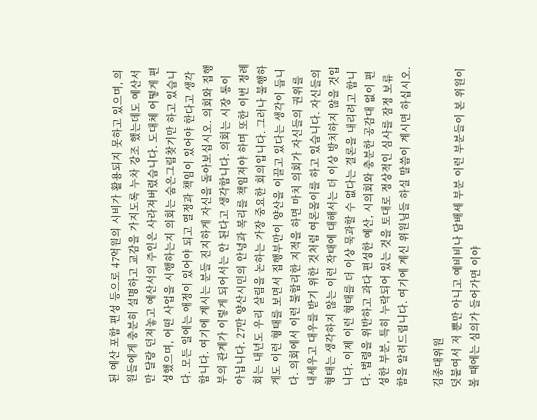된 예산 포함 편성 등으로 47억원의 시비가 활용되지 못하고 있으며, 의원들에게 충분히 설명하고 교감을 가지도록 누차 강조 했는데도 예산서만 달랑 던져놓고 예산서의 주인은 사라져버렸습니다. 도대체 어떻게 편성했으며, 어떤 사업을 시행하는지 의회는 숨은그림찾기만 하고 있습니다. 모든 일에는 애정이 있어야 되고 열정과 책임이 있어야 한다고 생각합니다. 여기에 계시는 분들 진지하게 자신을 돌아보십시오. 의회와 집행부의 관계가 이렇게 되어서는 안 된다고 생각합니다. 의회는 시장 통이 아닙니다. 27만 양산시민의 안녕과 복리를 책임져야 하며 또한 이번 정례회는 내년도 우리 살림을 논하는 가장 중요한 회의입니다. 그러나 불행하게도 이런 형태를 보면서 집행부만이 양산을 이끌고 있다는 생각이 듭니다. 의회에서 이런 불합리한 지적을 하면 마치 의회가 자신들의 권위를 내세우고 대우를 받기 위한 것처럼 여론몰이를 하고 있습니다. 자신들의 형태는 생각하지 않는 이런 작태에 대해서는 더 이상 방치하지 않을 것입니다. 이제 이런 형태를 더 이상 묵과할 수 없다는 결론을 내리려고 합니다. 법령을 위반하고 과다 편성한 예산, 시의회와 충분한 공감대 없이 편성한 부분, 특히 누락되어 있는 것을 토대로 정상적인 심사를 잠정 보류함을 알려드립니다. 여기에 계신 위원님들 하실 말씀이 계시면 하십시오.

김종대위원
덧붙여서 저 뿐만 아니고 예비비나 담배세 부분 이런 부분들이 본 위원이 볼 때에는 심의가 들어가면 이야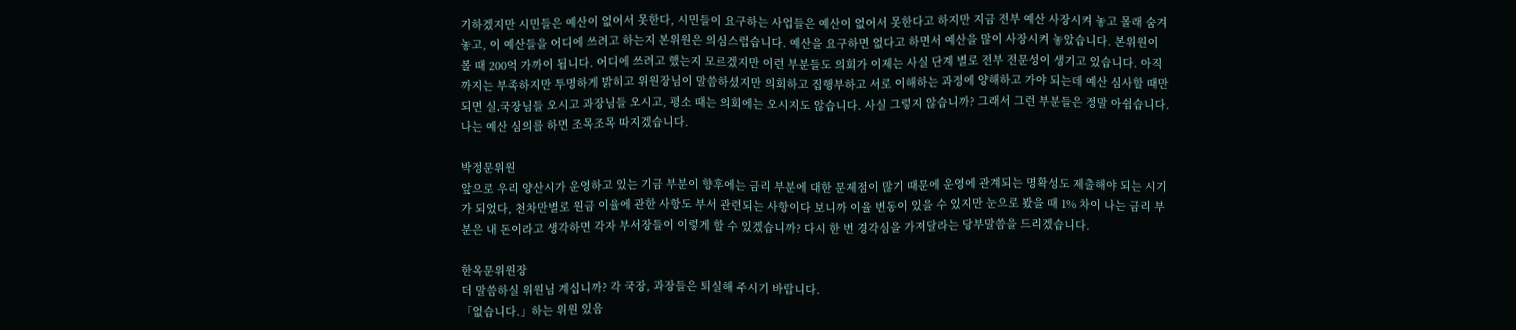기하겠지만 시민들은 예산이 없어서 못한다, 시민들이 요구하는 사업들은 예산이 없어서 못한다고 하지만 지금 전부 예산 사장시켜 놓고 몰래 숨겨 놓고, 이 예산들을 어디에 쓰려고 하는지 본위원은 의심스럽습니다. 예산을 요구하면 없다고 하면서 예산을 많이 사장시켜 놓았습니다. 본위원이 볼 때 200억 가까이 됩니다. 어디에 쓰려고 했는지 모르겠지만 이런 부분들도 의회가 이제는 사실 단계 별로 전부 전문성이 생기고 있습니다. 아직까지는 부족하지만 투명하게 밝히고 위원장님이 말씀하셨지만 의회하고 집행부하고 서로 이해하는 과정에 양해하고 가야 되는데 예산 심사할 때만 되면 실․국장님들 오시고 과장님들 오시고, 평소 때는 의회에는 오시지도 않습니다. 사실 그렇지 않습니까? 그래서 그런 부분들은 정말 아쉽습니다. 나는 예산 심의를 하면 조목조목 따지겠습니다.

박정문위원
앞으로 우리 양산시가 운영하고 있는 기금 부분이 향후에는 금리 부분에 대한 문제점이 많기 때문에 운영에 관계되는 명확성도 제출해야 되는 시기가 되었다, 천차만별로 원금 이율에 관한 사항도 부서 관련되는 사항이다 보니까 이율 변동이 있을 수 있지만 눈으로 봤을 때 1% 차이 나는 금리 부분은 내 돈이라고 생각하면 각자 부서장들이 이렇게 할 수 있겠습니까? 다시 한 번 경각심을 가져달라는 당부말씀을 드리겠습니다.

한옥문위원장
더 말씀하실 위원님 계십니까? 각 국장, 과장들은 퇴실해 주시기 바랍니다.
「없습니다.」하는 위원 있음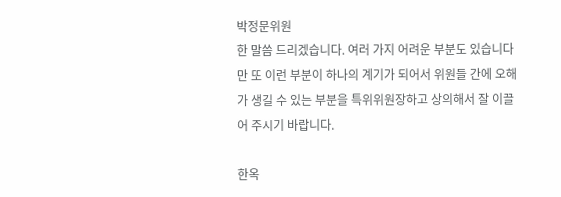박정문위원
한 말씀 드리겠습니다. 여러 가지 어려운 부분도 있습니다만 또 이런 부분이 하나의 계기가 되어서 위원들 간에 오해가 생길 수 있는 부분을 특위위원장하고 상의해서 잘 이끌어 주시기 바랍니다.

한옥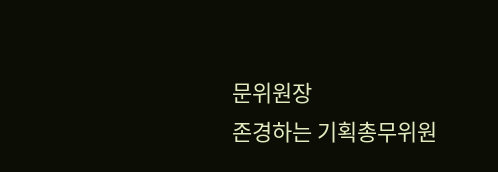문위원장
존경하는 기획총무위원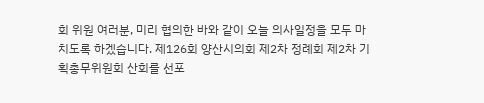회 위원 여러분, 미리 협의한 바와 같이 오늘 의사일정을 모두 마치도록 하겠습니다. 제126회 양산시의회 제2차 정례회 제2차 기획총무위원회 산회를 선포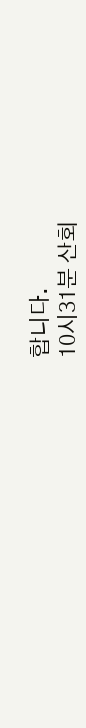합니다.
10시31분 산회